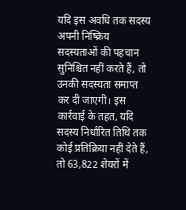यदि इस अवधि तक सदस्य अपनी निष्क्रिय सदस्यताओं की पहचान सुनिश्चित नहीं करते हैं, तो उनकी सदस्यता समाप्त कर दी जाएगी। इस कार्रवाई के तहत, यदि सदस्य निर्धारित तिथि तक कोई प्रतिक्रिया नहीं देते हैं, तो 63,822 शेयरों में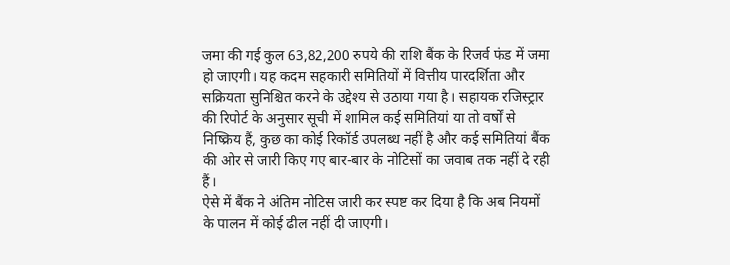जमा की गई कुल 63,82,200 रुपये की राशि बैंक के रिजर्व फंड में जमा हो जाएगी। यह कदम सहकारी समितियों में वित्तीय पारदर्शिता और सक्रियता सुनिश्चित करने के उद्देश्य से उठाया गया है। सहायक रजिस्ट्रार की रिपोर्ट के अनुसार सूची में शामिल कई समितियां या तो वर्षों से निष्क्रिय हैं, कुछ का कोई रिकॉर्ड उपलब्ध नहीं है और कई समितियां बैंक की ओर से जारी किए गए बार-बार के नोटिसों का जवाब तक नहीं दे रही हैं।
ऐसे में बैंक ने अंतिम नोटिस जारी कर स्पष्ट कर दिया है कि अब नियमों के पालन में कोई ढील नहीं दी जाएगी।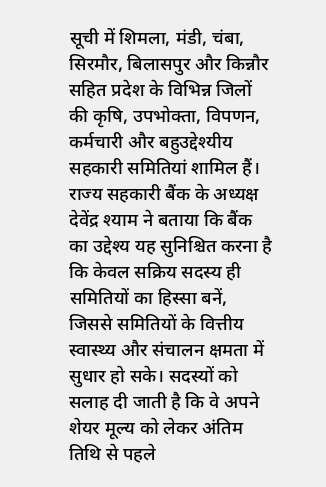सूची में शिमला, मंडी, चंबा, सिरमौर, बिलासपुर और किन्नौर सहित प्रदेश के विभिन्न जिलों की कृषि, उपभोक्ता, विपणन, कर्मचारी और बहुउद्देश्यीय सहकारी समितियां शामिल हैं। राज्य सहकारी बैंक के अध्यक्ष देवेंद्र श्याम ने बताया कि बैंक का उद्देश्य यह सुनिश्चित करना है कि केवल सक्रिय सदस्य ही समितियों का हिस्सा बनें, जिससे समितियों के वित्तीय स्वास्थ्य और संचालन क्षमता में सुधार हो सके। सदस्यों को सलाह दी जाती है कि वे अपने शेयर मूल्य को लेकर अंतिम तिथि से पहले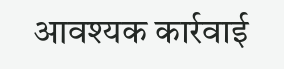आवश्यक कार्रवाई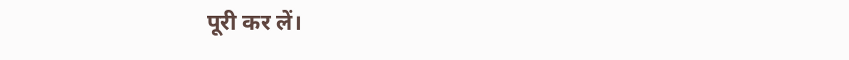पूरी कर लें।